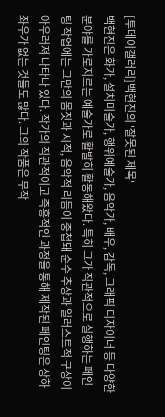[투데이갤러리]백현진의 '잘못된 제목'
백현진은 화가, 설치미술가, 행위예술가, 음악가, 배우, 감독, 그래픽 디자이너 등 다양한 분야를 가로지르는 예술가로 활발히 활동해왔다. 특히 그가 직관적으로 실행하는 페인팅 작업에는 그만의 몸짓과 시적, 음악적 리듬이 중첩돼 순수 추상과 일러스트적 구상이 아우러져 나타나 있다. 작가의 직관적이고 즉흥적인 과정을 통해 제작된 페인팅은 상하좌우가 없는 것들도 많다. 그의 작품은 무작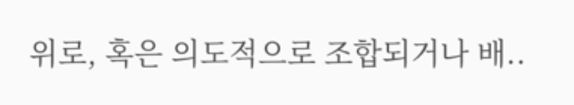위로, 혹은 의도적으로 조합되거나 배..